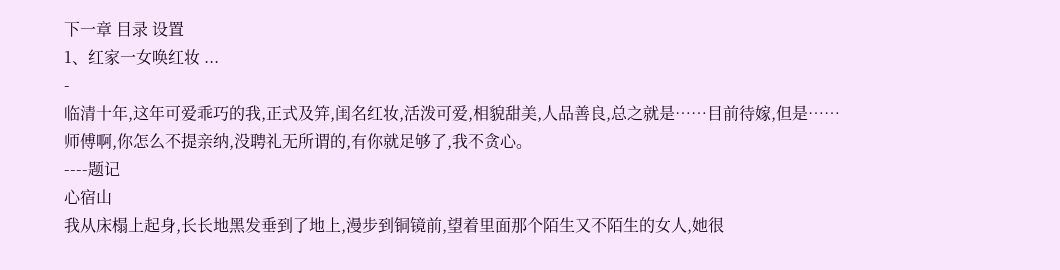下一章 目录 设置
1、红家一女唤红妆 ...
-
临清十年,这年可爱乖巧的我,正式及笄,闺名红妆,活泼可爱,相貌甜美,人品善良,总之就是……目前待嫁,但是……师傅啊,你怎么不提亲纳,没聘礼无所谓的,有你就足够了,我不贪心。
----题记
心宿山
我从床榻上起身,长长地黑发垂到了地上,漫步到铜镜前,望着里面那个陌生又不陌生的女人,她很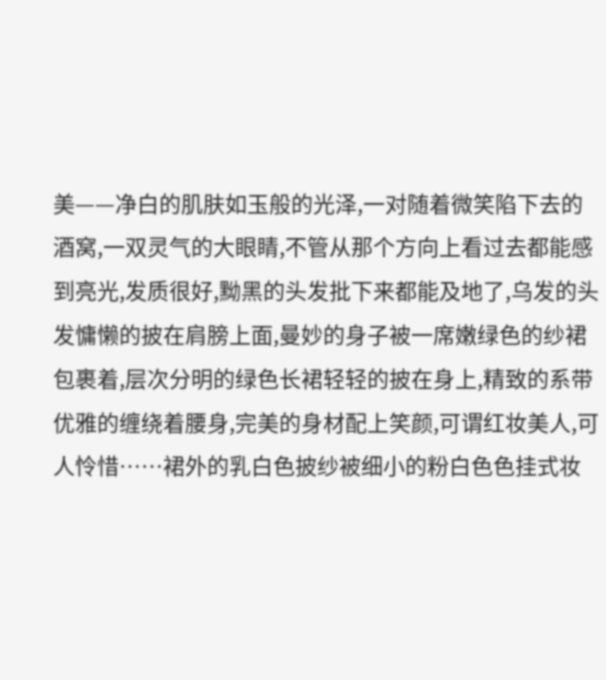美——净白的肌肤如玉般的光泽,一对随着微笑陷下去的酒窝,一双灵气的大眼睛,不管从那个方向上看过去都能感到亮光,发质很好,黝黑的头发批下来都能及地了,乌发的头发慵懒的披在肩膀上面,曼妙的身子被一席嫩绿色的纱裙包裹着,层次分明的绿色长裙轻轻的披在身上,精致的系带优雅的缠绕着腰身,完美的身材配上笑颜,可谓红妆美人,可人怜惜……裙外的乳白色披纱被细小的粉白色色挂式妆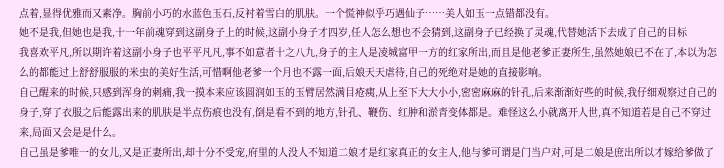点着,显得优雅而又素净。胸前小巧的水蓝色玉石,反衬着雪白的肌肤。一个慌神似乎巧遇仙子……美人如玉一点错都没有。
她不是我,但她也是我,十一年前魂穿到这副身子上的时候,这副小身子才四岁,任人怎么想也不会猜到,这副身子已经换了灵魂,代替她活下去成了自己的目标
我喜欢平凡,所以期许着这副小身子也平平凡凡,事不如意者十之八九,身子的主人是凌城富甲一方的红家所出,而且是他老爹正妻所生,虽然她娘已不在了,本以为怎么的都能过上舒舒服服的米虫的美好生活,可惜啊他老爹一个月也不露一面,后娘天天虐待,自己的死绝对是她的直接影响。
自己醒来的时候,只感到浑身的刺痛,我一摸本来应该圆润如玉的玉臂居然满目疮痍,从上至下大大小小,密密麻麻的针孔,后来渐渐好些的时候,我仔细观察过自己的身子,穿了衣服之后能露出来的肌肤是半点伤痕也没有,倒是看不到的地方,针孔、鞭伤、红肿和淤青变体都是。难怪这么小就离开人世,真不知道若是自己不穿过来,局面又会是是什么。
自己虽是爹唯一的女儿,又是正妻所出,却十分不受宠,府里的人没人不知道二娘才是红家真正的女主人,他与爹可谓是门当户对,可是二娘是庶出所以才嫁给爹做了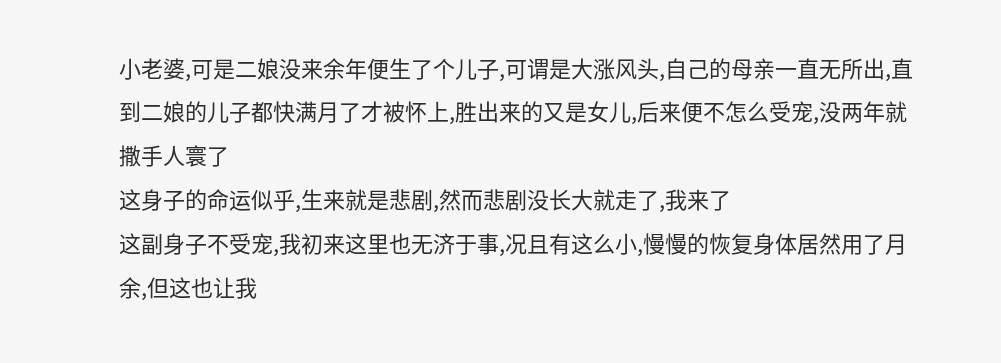小老婆,可是二娘没来余年便生了个儿子,可谓是大涨风头,自己的母亲一直无所出,直到二娘的儿子都快满月了才被怀上,胜出来的又是女儿,后来便不怎么受宠,没两年就撒手人寰了
这身子的命运似乎,生来就是悲剧,然而悲剧没长大就走了,我来了
这副身子不受宠,我初来这里也无济于事,况且有这么小,慢慢的恢复身体居然用了月余,但这也让我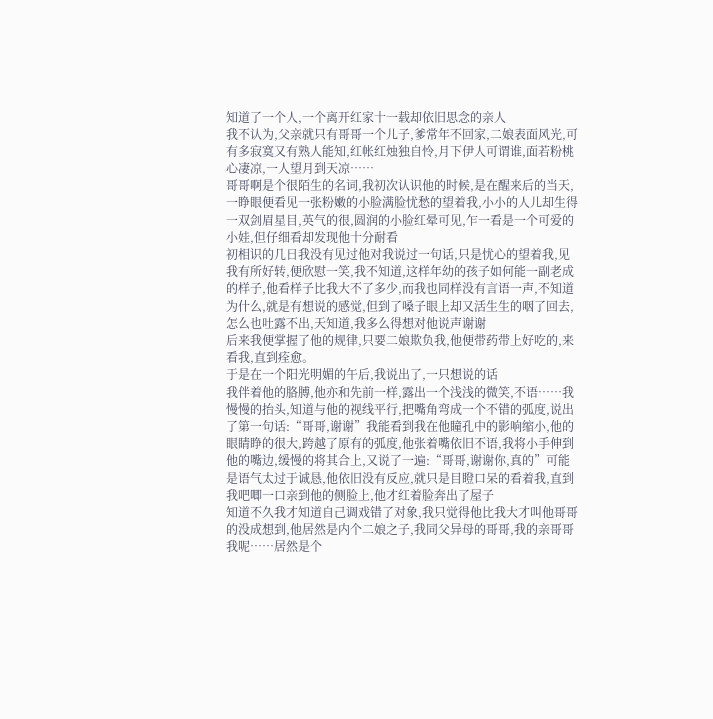知道了一个人,一个离开红家十一载却依旧思念的亲人
我不认为,父亲就只有哥哥一个儿子,爹常年不回家,二娘表面风光,可有多寂寞又有熟人能知,红帐红烛独自怜,月下伊人可谓谁,面若粉桃心凄凉,一人望月到天凉……
哥哥啊是个很陌生的名词,我初次认识他的时候,是在醒来后的当天,一睁眼便看见一张粉嫩的小脸满脸忧愁的望着我,小小的人儿却生得一双剑眉星目,英气的很,圆润的小脸红晕可见,乍一看是一个可爱的小娃,但仔细看却发现他十分耐看
初相识的几日我没有见过他对我说过一句话,只是忧心的望着我,见我有所好转,便欣慰一笑,我不知道,这样年幼的孩子如何能一副老成的样子,他看样子比我大不了多少,而我也同样没有言语一声,不知道为什么,就是有想说的感觉,但到了嗓子眼上却又活生生的咽了回去,怎么也吐露不出,天知道,我多么得想对他说声谢谢
后来我便掌握了他的规律,只要二娘欺负我,他便带药带上好吃的,来看我,直到痊愈。
于是在一个阳光明媚的午后,我说出了,一只想说的话
我伴着他的胳膊,他亦和先前一样,露出一个浅浅的微笑,不语……我慢慢的抬头,知道与他的视线平行,把嘴角弯成一个不错的弧度,说出了第一句话:“哥哥,谢谢”我能看到我在他瞳孔中的影响缩小,他的眼睛睁的很大,跨越了原有的弧度,他张着嘴依旧不语,我将小手伸到他的嘴边,缓慢的将其合上,又说了一遍:“哥哥,谢谢你,真的”可能是语气太过于诚恳,他依旧没有反应,就只是目瞪口呆的看着我,直到我吧唧一口亲到他的侧脸上,他才红着脸奔出了屋子
知道不久我才知道自己调戏错了对象,我只觉得他比我大才叫他哥哥的没成想到,他居然是内个二娘之子,我同父异母的哥哥,我的亲哥哥
我呢……居然是个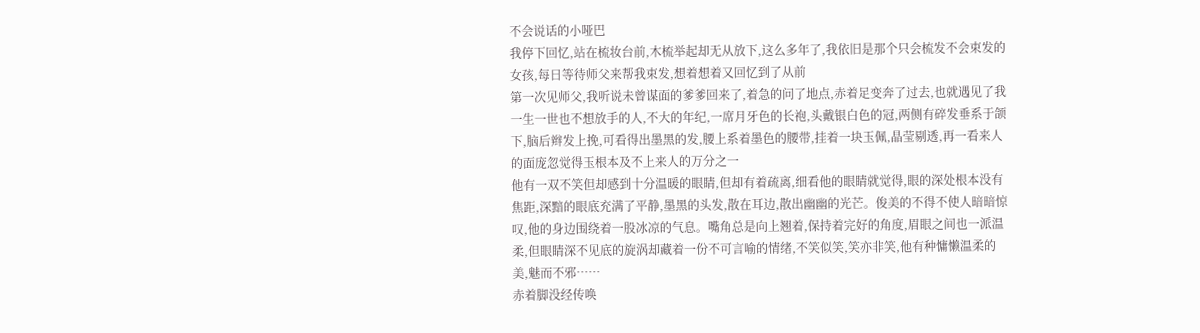不会说话的小哑巴
我停下回忆,站在梳妆台前,木梳举起却无从放下,这么多年了,我依旧是那个只会梳发不会束发的女孩,每日等待师父来帮我束发,想着想着又回忆到了从前
第一次见师父,我听说未曾谋面的爹爹回来了,着急的问了地点,赤着足变奔了过去,也就遇见了我一生一世也不想放手的人,不大的年纪,一席月牙色的长袍,头戴银白色的冠,两侧有碎发垂系于颌下,脑后辫发上挽,可看得出墨黑的发,腰上系着墨色的腰带,挂着一块玉佩,晶莹剔透,再一看来人的面庞忽觉得玉根本及不上来人的万分之一
他有一双不笑但却感到十分温暖的眼睛,但却有着疏离,细看他的眼睛就觉得,眼的深处根本没有焦距,深黯的眼底充满了平静,墨黑的头发,散在耳边,散出幽幽的光芒。俊美的不得不使人暗暗惊叹,他的身边围绕着一股冰凉的气息。嘴角总是向上翘着,保持着完好的角度,眉眼之间也一派温柔,但眼睛深不见底的旋涡却藏着一份不可言喻的情绪,不笑似笑,笑亦非笑,他有种慵懒温柔的美,魅而不邪……
赤着脚没经传唤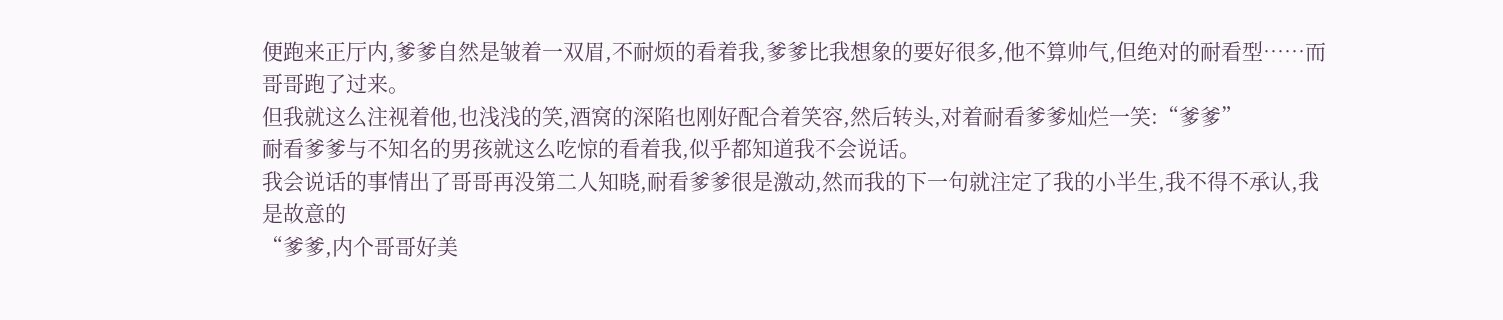便跑来正厅内,爹爹自然是皱着一双眉,不耐烦的看着我,爹爹比我想象的要好很多,他不算帅气,但绝对的耐看型……而哥哥跑了过来。
但我就这么注视着他,也浅浅的笑,酒窝的深陷也刚好配合着笑容,然后转头,对着耐看爹爹灿烂一笑:“爹爹”
耐看爹爹与不知名的男孩就这么吃惊的看着我,似乎都知道我不会说话。
我会说话的事情出了哥哥再没第二人知晓,耐看爹爹很是激动,然而我的下一句就注定了我的小半生,我不得不承认,我是故意的
“爹爹,内个哥哥好美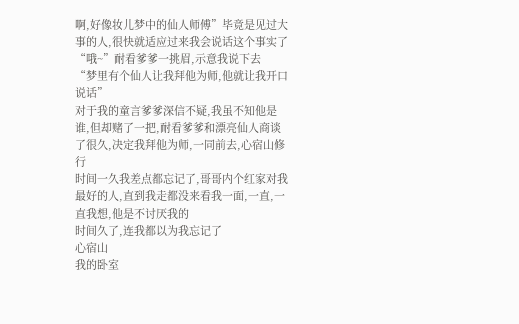啊,好像妆儿梦中的仙人师傅”毕竟是见过大事的人,很快就适应过来我会说话这个事实了
“哦~”耐看爹爹一挑眉,示意我说下去
“梦里有个仙人让我拜他为师,他就让我开口说话”
对于我的童言爹爹深信不疑,我虽不知他是谁,但却赌了一把,耐看爹爹和漂亮仙人商谈了很久,决定我拜他为师,一同前去,心宿山修行
时间一久我差点都忘记了,哥哥内个红家对我最好的人,直到我走都没来看我一面,一直,一直我想,他是不讨厌我的
时间久了,连我都以为我忘记了
心宿山
我的卧室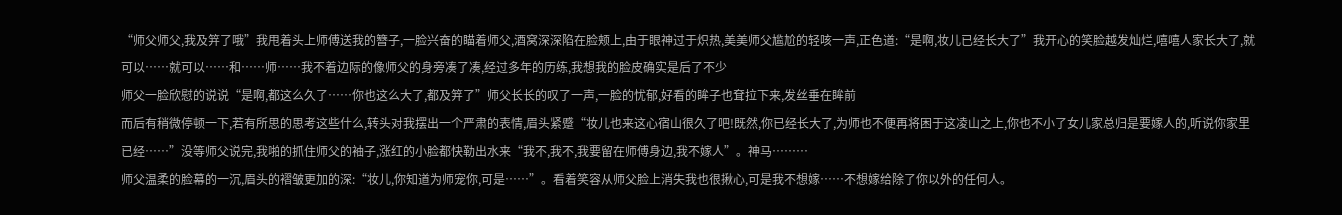“师父师父,我及笄了哦”我甩着头上师傅送我的簪子,一脸兴奋的瞄着师父,酒窝深深陷在脸颊上,由于眼神过于炽热,美美师父尴尬的轻咳一声,正色道:“是啊,妆儿已经长大了”我开心的笑脸越发灿烂,嘻嘻人家长大了,就可以……就可以……和……师……我不着边际的像师父的身旁凑了凑,经过多年的历练,我想我的脸皮确实是后了不少
师父一脸欣慰的说说“是啊,都这么久了……你也这么大了,都及笄了”师父长长的叹了一声,一脸的忧郁,好看的眸子也耷拉下来,发丝垂在眸前
而后有稍微停顿一下,若有所思的思考这些什么,转头对我摆出一个严肃的表情,眉头紧蹙“妆儿也来这心宿山很久了吧!既然,你已经长大了,为师也不便再将困于这凌山之上,你也不小了女儿家总归是要嫁人的,听说你家里已经……”没等师父说完,我啪的抓住师父的袖子,涨红的小脸都快勒出水来“我不,我不,我要留在师傅身边,我不嫁人”。神马………
师父温柔的脸幕的一沉,眉头的褶皱更加的深:“妆儿,你知道为师宠你,可是……”。看着笑容从师父脸上消失我也很揪心,可是我不想嫁……不想嫁给除了你以外的任何人。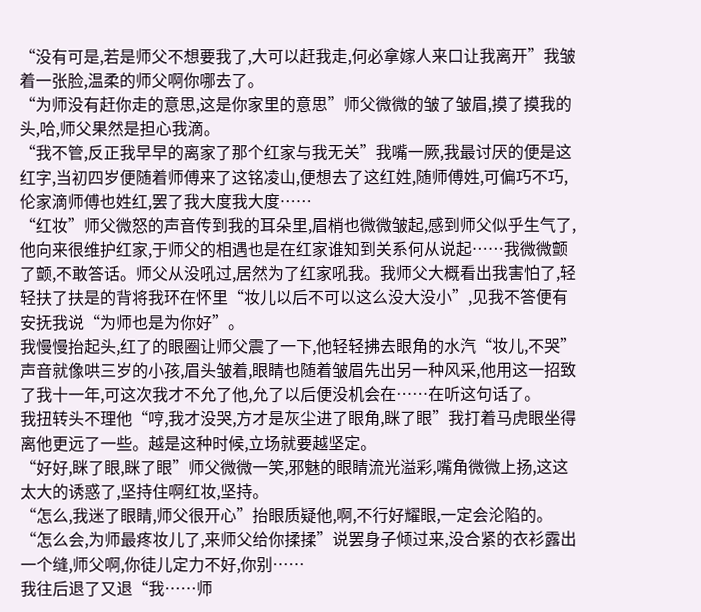“没有可是,若是师父不想要我了,大可以赶我走,何必拿嫁人来口让我离开”我皱着一张脸,温柔的师父啊你哪去了。
“为师没有赶你走的意思,这是你家里的意思”师父微微的皱了皱眉,摸了摸我的头,哈,师父果然是担心我滴。
“我不管,反正我早早的离家了那个红家与我无关”我嘴一厥,我最讨厌的便是这红字,当初四岁便随着师傅来了这铭凌山,便想去了这红姓,随师傅姓,可偏巧不巧,伦家滴师傅也姓红,罢了我大度我大度……
“红妆”师父微怒的声音传到我的耳朵里,眉梢也微微皱起,感到师父似乎生气了,他向来很维护红家,于师父的相遇也是在红家谁知到关系何从说起……我微微颤了颤,不敢答话。师父从没吼过,居然为了红家吼我。我师父大概看出我害怕了,轻轻扶了扶是的背将我环在怀里“妆儿以后不可以这么没大没小”,见我不答便有安抚我说“为师也是为你好”。
我慢慢抬起头,红了的眼圈让师父震了一下,他轻轻拂去眼角的水汽“妆儿,不哭”声音就像哄三岁的小孩,眉头皱着,眼睛也随着皱眉先出另一种风采,他用这一招致了我十一年,可这次我才不允了他,允了以后便没机会在……在听这句话了。
我扭转头不理他“哼,我才没哭,方才是灰尘进了眼角,眯了眼”我打着马虎眼坐得离他更远了一些。越是这种时候,立场就要越坚定。
“好好,眯了眼,眯了眼”师父微微一笑,邪魅的眼睛流光溢彩,嘴角微微上扬,这这太大的诱惑了,坚持住啊红妆,坚持。
“怎么,我迷了眼睛,师父很开心”抬眼质疑他,啊,不行好耀眼,一定会沦陷的。
“怎么会,为师最疼妆儿了,来师父给你揉揉”说罢身子倾过来,没合紧的衣衫露出一个缝,师父啊,你徒儿定力不好,你别……
我往后退了又退“我……师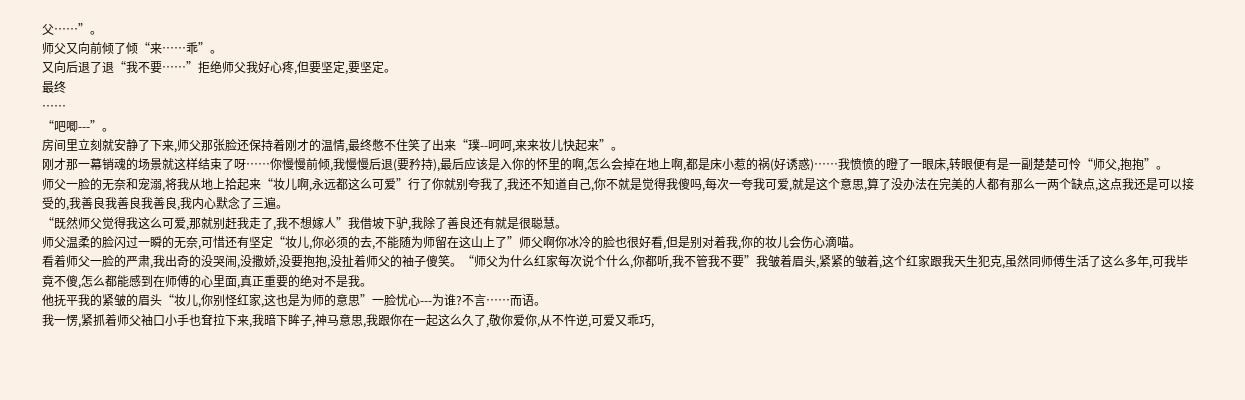父……”。
师父又向前倾了倾“来……乖”。
又向后退了退“我不要……”拒绝师父我好心疼,但要坚定,要坚定。
最终
……
“吧唧---”。
房间里立刻就安静了下来,师父那张脸还保持着刚才的温情,最终憋不住笑了出来“璞--呵呵,来来妆儿快起来”。
刚才那一幕销魂的场景就这样结束了呀……你慢慢前倾,我慢慢后退(要矜持),最后应该是入你的怀里的啊,怎么会掉在地上啊,都是床小惹的祸(好诱惑)……我愤愤的瞪了一眼床,转眼便有是一副楚楚可怜“师父,抱抱”。
师父一脸的无奈和宠溺,将我从地上拾起来“妆儿啊,永远都这么可爱”行了你就别夸我了,我还不知道自己,你不就是觉得我傻吗,每次一夸我可爱,就是这个意思,算了没办法在完美的人都有那么一两个缺点,这点我还是可以接受的,我善良我善良我善良,我内心默念了三遍。
“既然师父觉得我这么可爱,那就别赶我走了,我不想嫁人”我借坡下驴,我除了善良还有就是很聪慧。
师父温柔的脸闪过一瞬的无奈,可惜还有坚定“妆儿,你必须的去,不能随为师留在这山上了”师父啊你冰冷的脸也很好看,但是别对着我,你的妆儿会伤心滴喵。
看着师父一脸的严肃,我出奇的没哭闹,没撒娇,没要抱抱,没扯着师父的袖子傻笑。“师父为什么红家每次说个什么,你都听,我不管我不要”我皱着眉头,紧紧的皱着,这个红家跟我天生犯克,虽然同师傅生活了这么多年,可我毕竟不傻,怎么都能感到在师傅的心里面,真正重要的绝对不是我。
他抚平我的紧皱的眉头“妆儿,你别怪红家,这也是为师的意思”一脸忧心---为谁?不言……而语。
我一愣,紧抓着师父袖口小手也耷拉下来,我暗下眸子,神马意思,我跟你在一起这么久了,敬你爱你,从不忤逆,可爱又乖巧,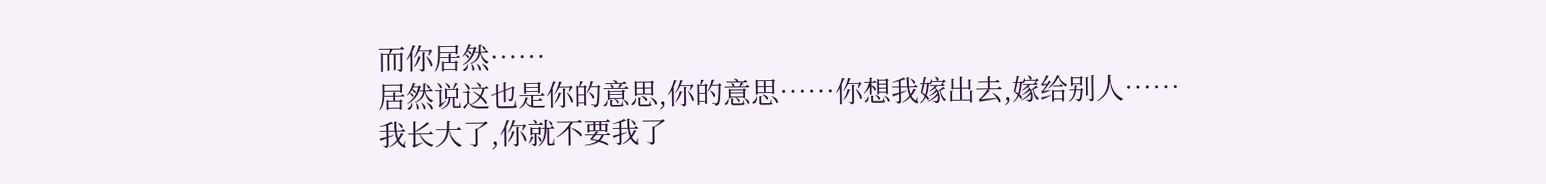而你居然……
居然说这也是你的意思,你的意思……你想我嫁出去,嫁给别人……
我长大了,你就不要我了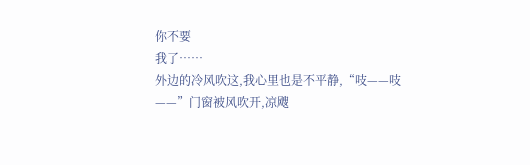你不要
我了……
外边的冷风吹这,我心里也是不平静,“吱——吱——”门窗被风吹开,凉飕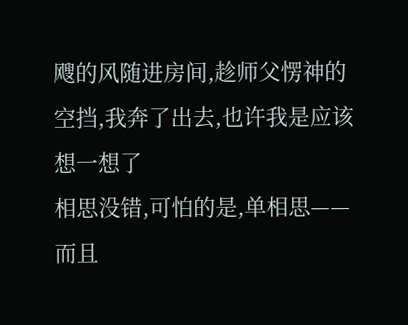飕的风随进房间,趁师父愣神的空挡,我奔了出去,也许我是应该想一想了
相思没错,可怕的是,单相思——而且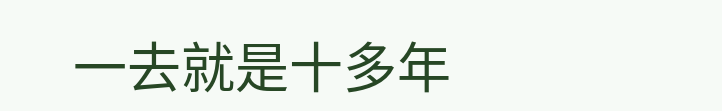一去就是十多年